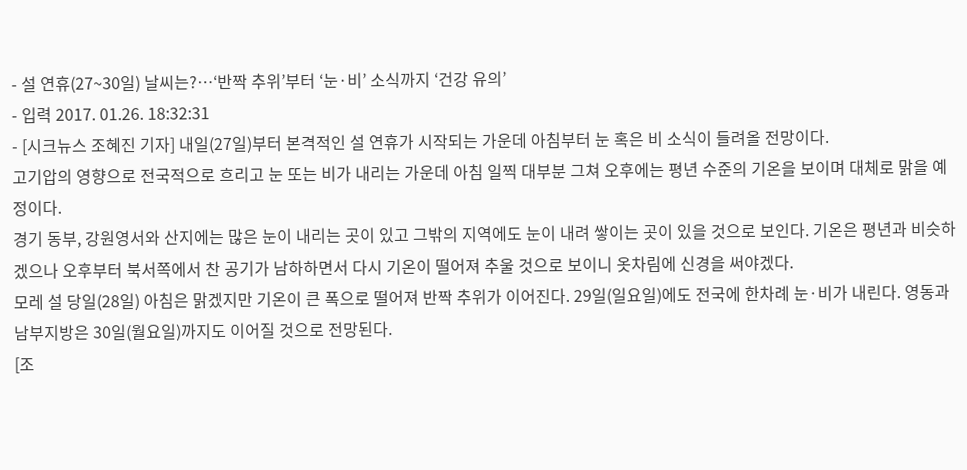- 설 연휴(27~30일) 날씨는?…‘반짝 추위’부터 ‘눈·비’ 소식까지 ‘건강 유의’
- 입력 2017. 01.26. 18:32:31
- [시크뉴스 조혜진 기자] 내일(27일)부터 본격적인 설 연휴가 시작되는 가운데 아침부터 눈 혹은 비 소식이 들려올 전망이다.
고기압의 영향으로 전국적으로 흐리고 눈 또는 비가 내리는 가운데 아침 일찍 대부분 그쳐 오후에는 평년 수준의 기온을 보이며 대체로 맑을 예정이다.
경기 동부, 강원영서와 산지에는 많은 눈이 내리는 곳이 있고 그밖의 지역에도 눈이 내려 쌓이는 곳이 있을 것으로 보인다. 기온은 평년과 비슷하겠으나 오후부터 북서쪽에서 찬 공기가 남하하면서 다시 기온이 떨어져 추울 것으로 보이니 옷차림에 신경을 써야겠다.
모레 설 당일(28일) 아침은 맑겠지만 기온이 큰 폭으로 떨어져 반짝 추위가 이어진다. 29일(일요일)에도 전국에 한차례 눈·비가 내린다. 영동과 남부지방은 30일(월요일)까지도 이어질 것으로 전망된다.
[조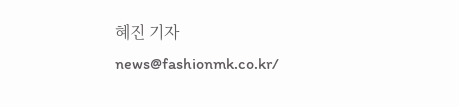혜진 기자 news@fashionmk.co.kr/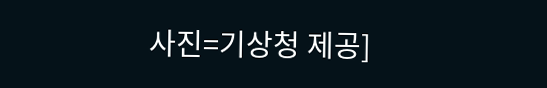사진=기상청 제공]